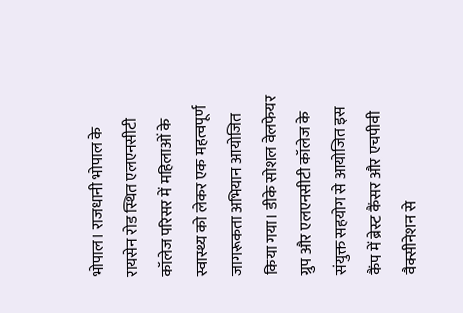भोपाल। राजधानी भोपाल के रायसेन रोड स्थित एलएनसीटी कॉलेज परिसर में महिलाओं के स्वास्थ्य को लेकर एक महत्वपूर्ण जागरूकता अभियान आयोजित किया गया। डीके सोशल वेलफेयर ग्रुप और एलएनसीटी कॉलेज के संयुक्त सहयोग से आयोजित इस कैंप में ब्रेस्ट कैंसर और एचपीवी वैक्सीनेशन से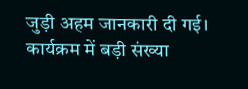जुड़ी अहम जानकारी दी गई। कार्यक्रम में बड़ी संख्या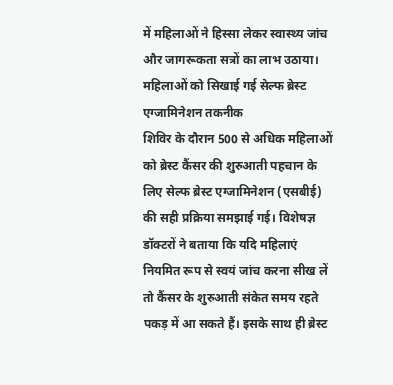में महिलाओं ने हिस्सा लेकर स्वास्थ्य जांच और जागरूकता सत्रों का लाभ उठाया।
महिलाओं को सिखाई गई सेल्फ ब्रेस्ट एग्जामिनेशन तकनीक
शिविर के दौरान 500 से अधिक महिलाओं को ब्रेस्ट कैंसर की शुरुआती पहचान के लिए सेल्फ ब्रेस्ट एग्जामिनेशन (एसबीई) की सही प्रक्रिया समझाई गई। विशेषज्ञ डॉक्टरों ने बताया कि यदि महिलाएं नियमित रूप से स्वयं जांच करना सीख लें तो कैंसर के शुरुआती संकेत समय रहते पकड़ में आ सकते हैं। इसके साथ ही ब्रेस्ट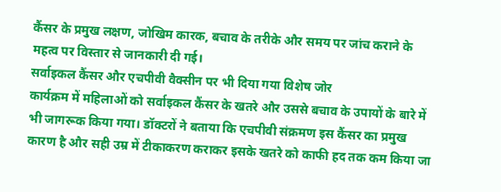कैंसर के प्रमुख लक्षण, जोखिम कारक, बचाव के तरीके और समय पर जांच कराने के महत्व पर विस्तार से जानकारी दी गई।
सर्वाइकल कैंसर और एचपीवी वैक्सीन पर भी दिया गया विशेष जोर
कार्यक्रम में महिलाओं को सर्वाइकल कैंसर के खतरे और उससे बचाव के उपायों के बारे में भी जागरूक किया गया। डॉक्टरों ने बताया कि एचपीवी संक्रमण इस कैंसर का प्रमुख कारण है और सही उम्र में टीकाकरण कराकर इसके खतरे को काफी हद तक कम किया जा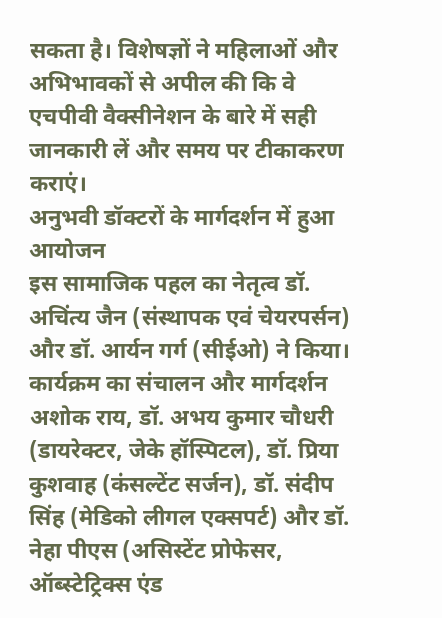सकता है। विशेषज्ञों ने महिलाओं और अभिभावकों से अपील की कि वे एचपीवी वैक्सीनेशन के बारे में सही जानकारी लें और समय पर टीकाकरण कराएं।
अनुभवी डॉक्टरों के मार्गदर्शन में हुआ आयोजन
इस सामाजिक पहल का नेतृत्व डॉ. अचिंत्य जैन (संस्थापक एवं चेयरपर्सन) और डॉ. आर्यन गर्ग (सीईओ) ने किया।
कार्यक्रम का संचालन और मार्गदर्शन अशोक राय, डॉ. अभय कुमार चौधरी (डायरेक्टर, जेके हॉस्पिटल), डॉ. प्रिया कुशवाह (कंसल्टेंट सर्जन), डॉ. संदीप सिंह (मेडिको लीगल एक्सपर्ट) और डॉ. नेहा पीएस (असिस्टेंट प्रोफेसर, ऑब्स्टेट्रिक्स एंड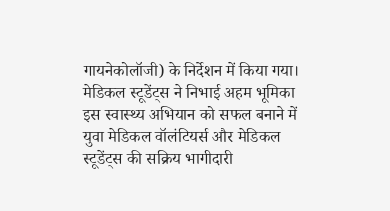गायनेकोलॉजी) के निर्देशन में किया गया।
मेडिकल स्टूडेंट्स ने निभाई अहम भूमिका
इस स्वास्थ्य अभियान को सफल बनाने में युवा मेडिकल वॉलंटियर्स और मेडिकल स्टूडेंट्स की सक्रिय भागीदारी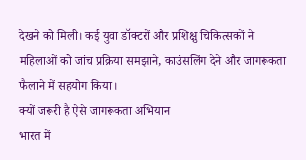देखने को मिली। कई युवा डॉक्टरों और प्रशिक्षु चिकित्सकों ने महिलाओं को जांच प्रक्रिया समझाने, काउंसलिंग देने और जागरूकता फैलाने में सहयोग किया।
क्यों जरूरी है ऐसे जागरूकता अभियान
भारत में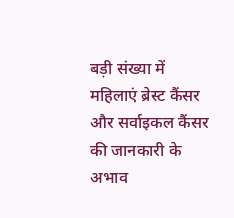बड़ी संख्या में महिलाएं ब्रेस्ट कैंसर और सर्वाइकल कैंसर की जानकारी के अभाव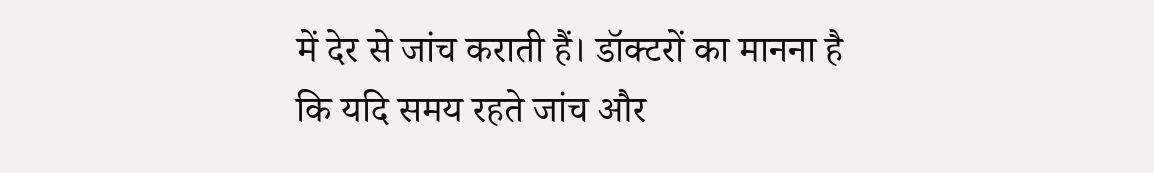में देर से जांच कराती हैं। डॉक्टरों का मानना है कि यदि समय रहते जांच और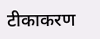टीकाकरण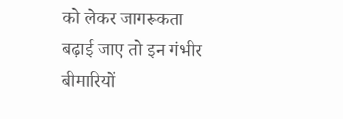को लेकर जागरूकता बढ़ाई जाए तो इन गंभीर बीमारियों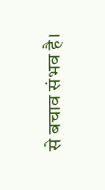से बचाव संभव है।